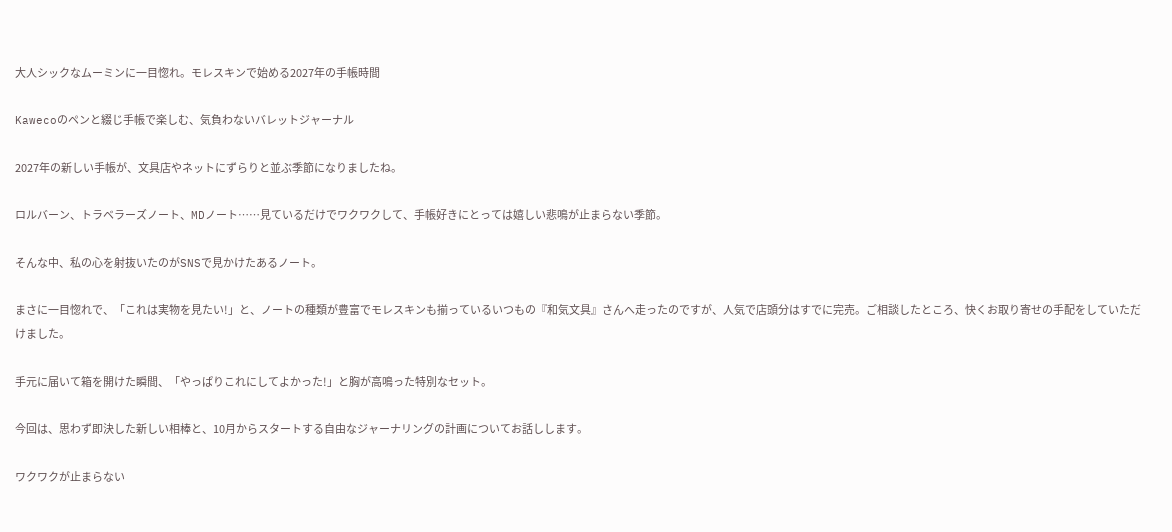大人シックなムーミンに一目惚れ。モレスキンで始める2027年の手帳時間

Kawecoのペンと綴じ手帳で楽しむ、気負わないバレットジャーナル

2027年の新しい手帳が、文具店やネットにずらりと並ぶ季節になりましたね。

ロルバーン、トラベラーズノート、MDノート……見ているだけでワクワクして、手帳好きにとっては嬉しい悲鳴が止まらない季節。

そんな中、私の心を射抜いたのがSNSで見かけたあるノート。

まさに一目惚れで、「これは実物を見たい!」と、ノートの種類が豊富でモレスキンも揃っているいつもの『和気文具』さんへ走ったのですが、人気で店頭分はすでに完売。ご相談したところ、快くお取り寄せの手配をしていただけました。

手元に届いて箱を開けた瞬間、「やっぱりこれにしてよかった!」と胸が高鳴った特別なセット。

今回は、思わず即決した新しい相棒と、10月からスタートする自由なジャーナリングの計画についてお話しします。

ワクワクが止まらない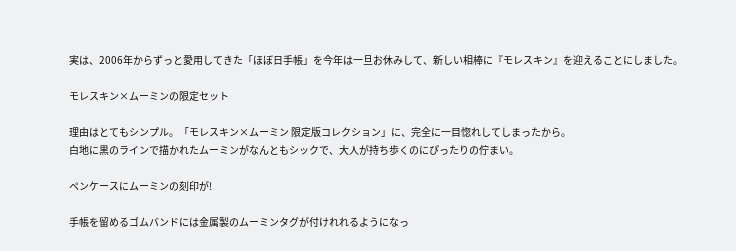実は、2006年からずっと愛用してきた「ほぼ日手帳」を今年は一旦お休みして、新しい相棒に『モレスキン』を迎えることにしました。

モレスキン×ムーミンの限定セット

理由はとてもシンプル。「モレスキン×ムーミン 限定版コレクション」に、完全に一目惚れしてしまったから。
白地に黒のラインで描かれたムーミンがなんともシックで、大人が持ち歩くのにぴったりの佇まい。

ペンケースにムーミンの刻印が!

手帳を留めるゴムバンドには金属製のムーミンタグが付けれれるようになっ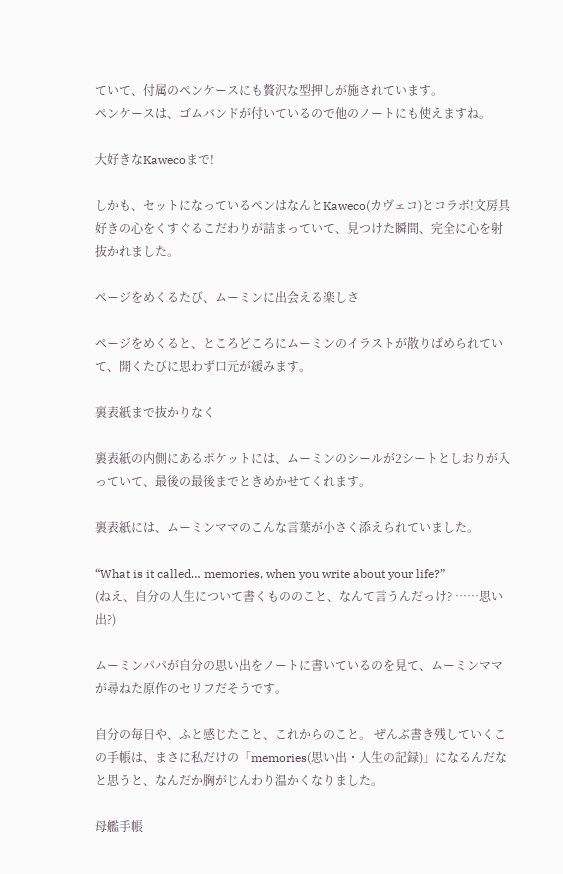ていて、付属のペンケースにも贅沢な型押しが施されています。
ペンケースは、ゴムバンドが付いているので他のノートにも使えますね。

大好きなKawecoまで!

しかも、セットになっているペンはなんとKaweco(カヴェコ)とコラボ!文房具好きの心をくすぐるこだわりが詰まっていて、見つけた瞬間、完全に心を射抜かれました。

ページをめくるたび、ムーミンに出会える楽しさ

ページをめくると、ところどころにムーミンのイラストが散りばめられていて、開くたびに思わず口元が緩みます。

裏表紙まで抜かりなく

裏表紙の内側にあるポケットには、ムーミンのシールが2シートとしおりが入っていて、最後の最後までときめかせてくれます。

裏表紙には、ムーミンママのこんな言葉が小さく添えられていました。

“What is it called… memories, when you write about your life?”
(ねえ、自分の人生について書くもののこと、なんて言うんだっけ? ……思い出?)

ムーミンパパが自分の思い出をノートに書いているのを見て、ムーミンママが尋ねた原作のセリフだそうです。

自分の毎日や、ふと感じたこと、これからのこと。 ぜんぶ書き残していくこの手帳は、まさに私だけの「memories(思い出・人生の記録)」になるんだなと思うと、なんだか胸がじんわり温かくなりました。

母艦手帳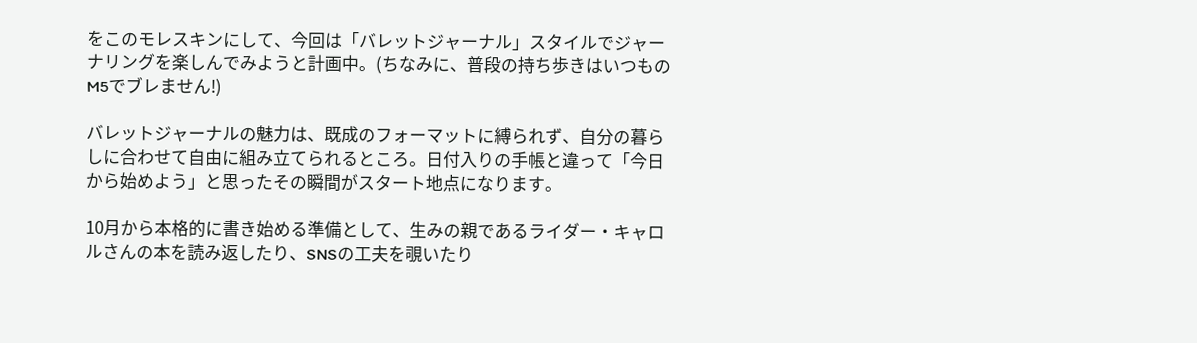をこのモレスキンにして、今回は「バレットジャーナル」スタイルでジャーナリングを楽しんでみようと計画中。(ちなみに、普段の持ち歩きはいつものM5でブレません!)

バレットジャーナルの魅力は、既成のフォーマットに縛られず、自分の暮らしに合わせて自由に組み立てられるところ。日付入りの手帳と違って「今日から始めよう」と思ったその瞬間がスタート地点になります。

10月から本格的に書き始める準備として、生みの親であるライダー・キャロルさんの本を読み返したり、SNSの工夫を覗いたり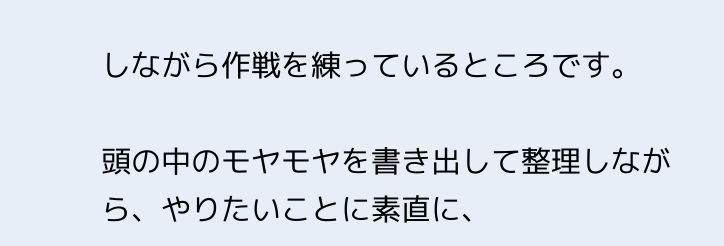しながら作戦を練っているところです。

頭の中のモヤモヤを書き出して整理しながら、やりたいことに素直に、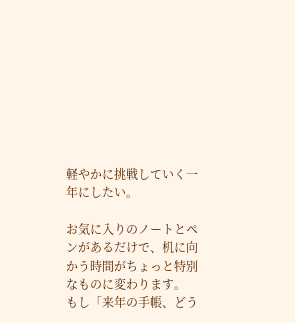軽やかに挑戦していく一年にしたい。

お気に入りのノートとペンがあるだけで、机に向かう時間がちょっと特別なものに変わります。
もし「来年の手帳、どう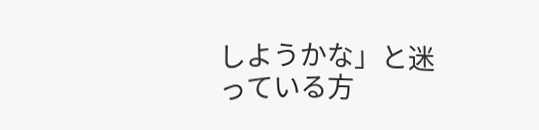しようかな」と迷っている方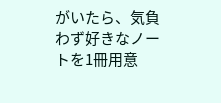がいたら、気負わず好きなノートを1冊用意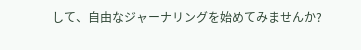して、自由なジャーナリングを始めてみませんか?